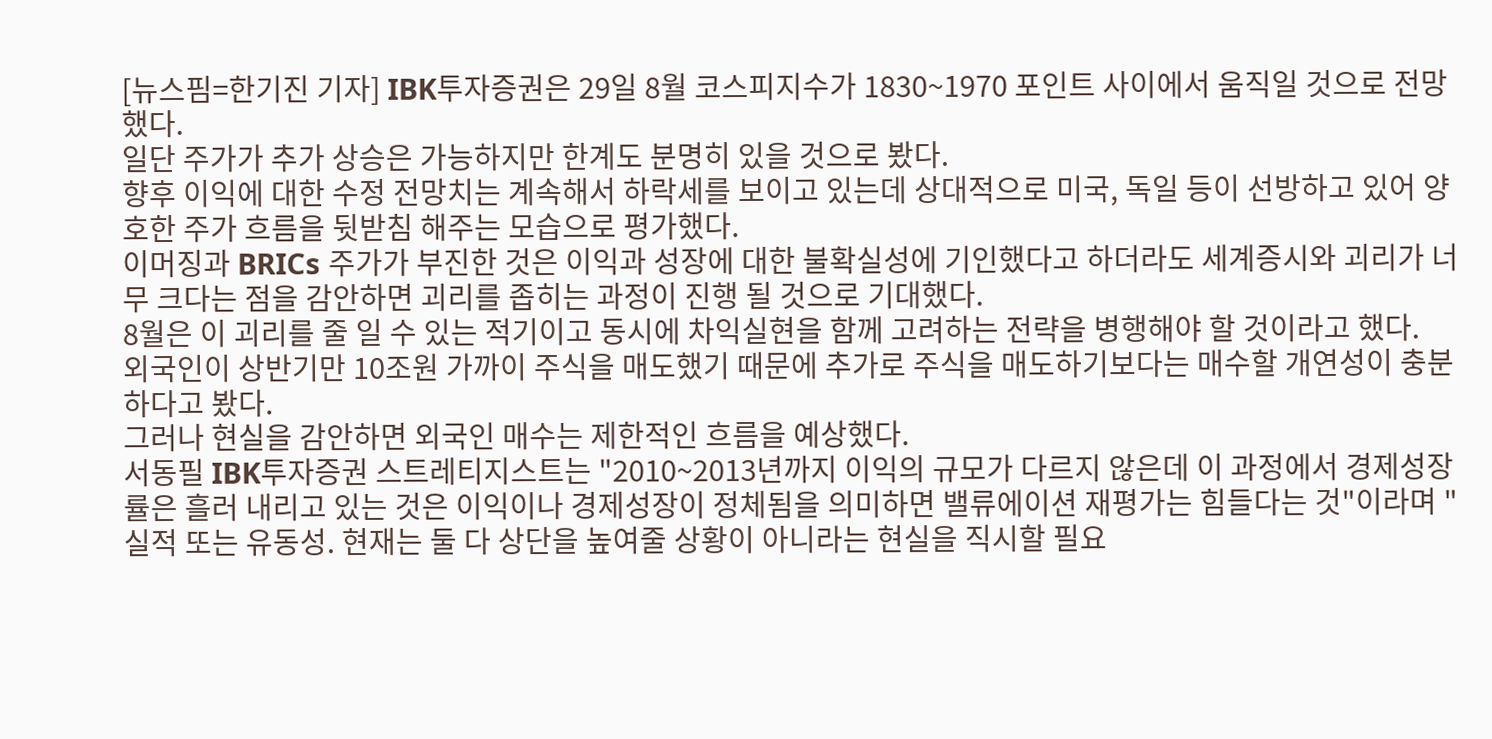[뉴스핌=한기진 기자] IBK투자증권은 29일 8월 코스피지수가 1830~1970 포인트 사이에서 움직일 것으로 전망했다.
일단 주가가 추가 상승은 가능하지만 한계도 분명히 있을 것으로 봤다.
향후 이익에 대한 수정 전망치는 계속해서 하락세를 보이고 있는데 상대적으로 미국, 독일 등이 선방하고 있어 양호한 주가 흐름을 뒷받침 해주는 모습으로 평가했다.
이머징과 BRICs 주가가 부진한 것은 이익과 성장에 대한 불확실성에 기인했다고 하더라도 세계증시와 괴리가 너무 크다는 점을 감안하면 괴리를 좁히는 과정이 진행 될 것으로 기대했다.
8월은 이 괴리를 줄 일 수 있는 적기이고 동시에 차익실현을 함께 고려하는 전략을 병행해야 할 것이라고 했다.
외국인이 상반기만 10조원 가까이 주식을 매도했기 때문에 추가로 주식을 매도하기보다는 매수할 개연성이 충분하다고 봤다.
그러나 현실을 감안하면 외국인 매수는 제한적인 흐름을 예상했다.
서동필 IBK투자증권 스트레티지스트는 "2010~2013년까지 이익의 규모가 다르지 않은데 이 과정에서 경제성장률은 흘러 내리고 있는 것은 이익이나 경제성장이 정체됨을 의미하면 밸류에이션 재평가는 힘들다는 것"이라며 "실적 또는 유동성. 현재는 둘 다 상단을 높여줄 상황이 아니라는 현실을 직시할 필요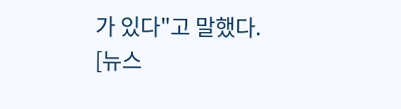가 있다"고 말했다.
[뉴스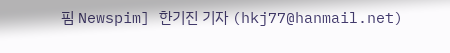핌 Newspim] 한기진 기자 (hkj77@hanmail.net)